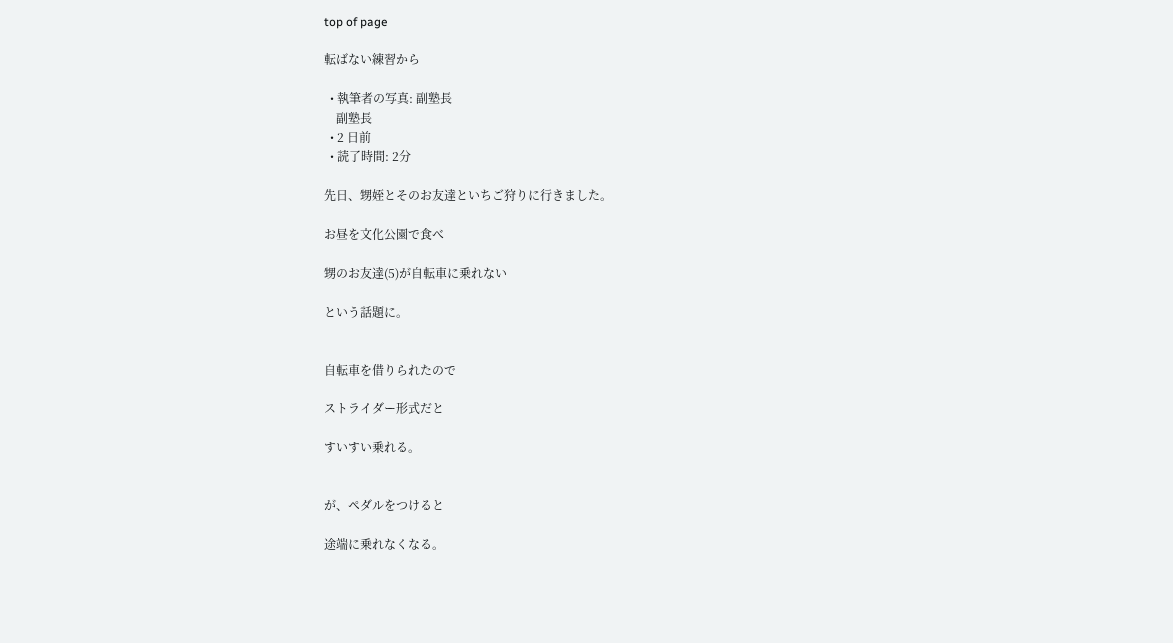top of page

転ばない練習から

  • 執筆者の写真: 副塾長
    副塾長
  • 2 日前
  • 読了時間: 2分

先日、甥姪とそのお友達といちご狩りに行きました。

お昼を文化公園で食べ

甥のお友達(5)が自転車に乗れない

という話題に。


自転車を借りられたので

ストライダー形式だと

すいすい乗れる。


が、ペダルをつけると

途端に乗れなくなる。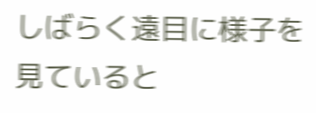しばらく遠目に様子を見ていると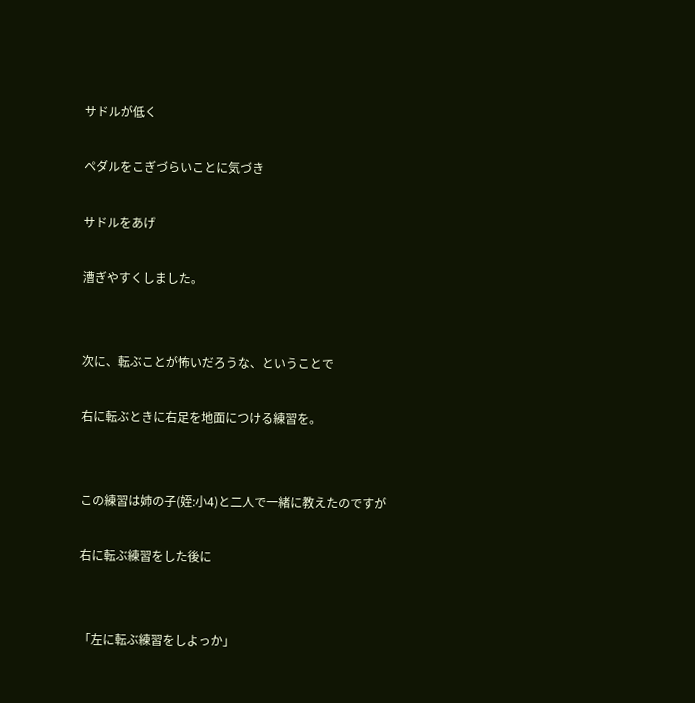サドルが低く

ペダルをこぎづらいことに気づき

サドルをあげ

漕ぎやすくしました。


次に、転ぶことが怖いだろうな、ということで

右に転ぶときに右足を地面につける練習を。


この練習は姉の子(姪:小4)と二人で一緒に教えたのですが

右に転ぶ練習をした後に


「左に転ぶ練習をしよっか」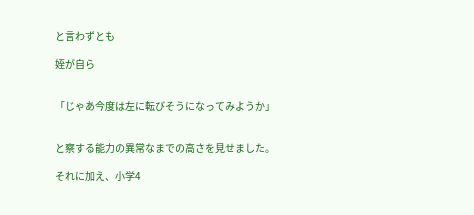と言わずとも

姪が自ら


「じゃあ今度は左に転びそうになってみようか」


と察する能力の異常なまでの高さを見せました。

それに加え、小学4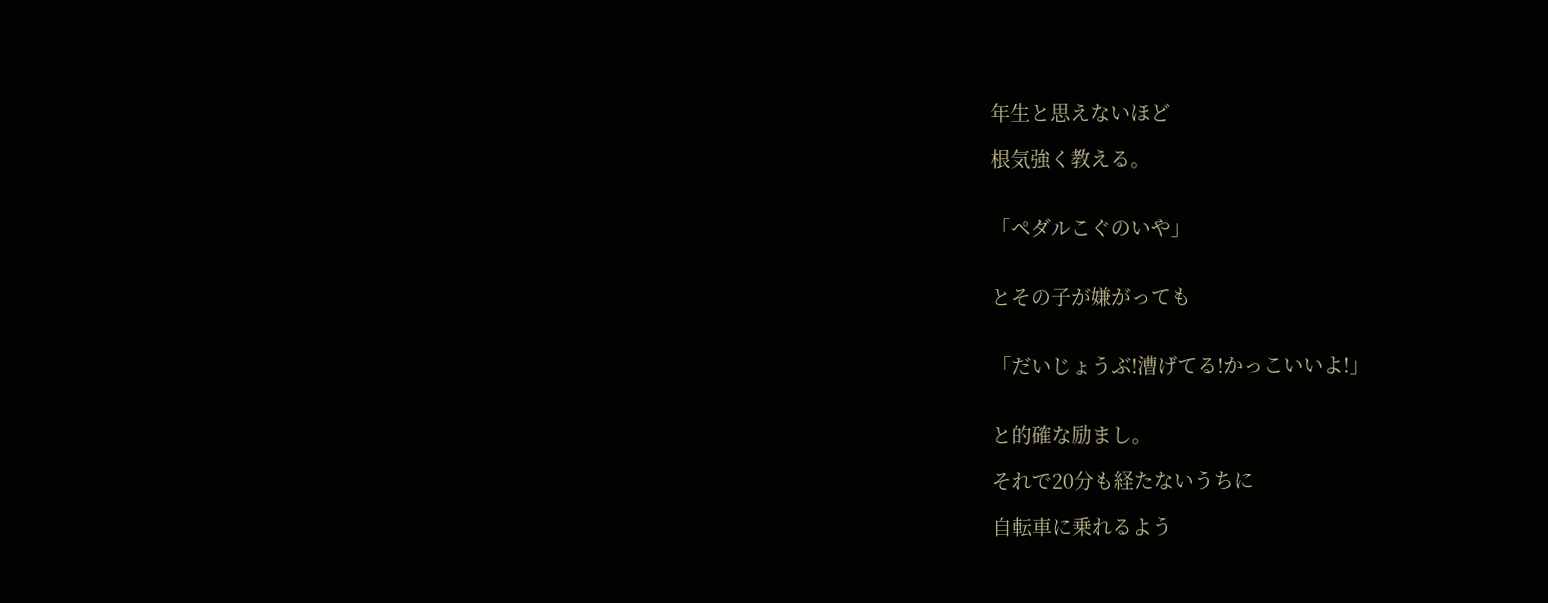年生と思えないほど

根気強く教える。


「ペダルこぐのいや」


とその子が嫌がっても


「だいじょうぶ!漕げてる!かっこいいよ!」


と的確な励まし。

それで20分も経たないうちに

自転車に乗れるよう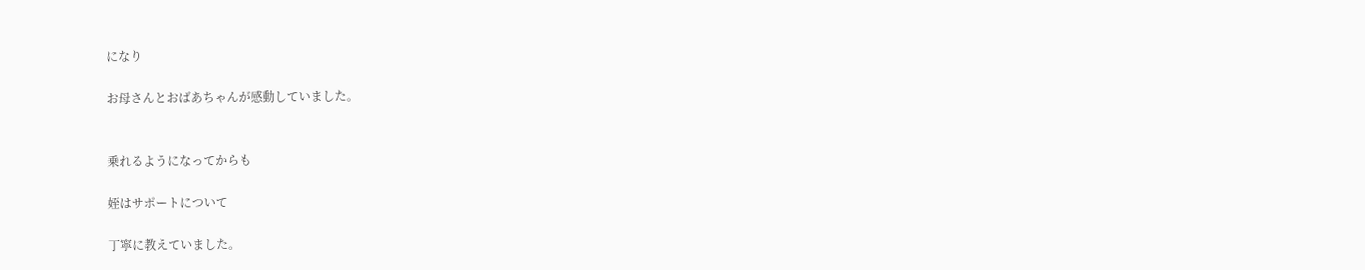になり

お母さんとおばあちゃんが感動していました。


乗れるようになってからも

姪はサポートについて

丁寧に教えていました。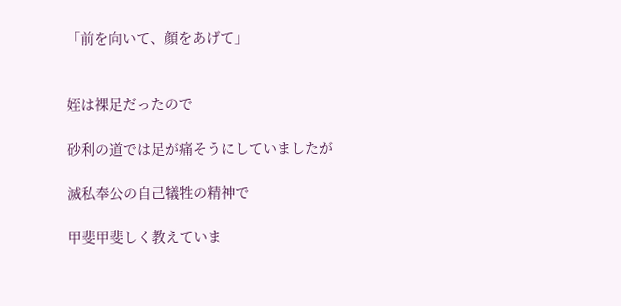「前を向いて、顔をあげて」


姪は裸足だったので

砂利の道では足が痛そうにしていましたが

滅私奉公の自己犠牲の精神で

甲斐甲斐しく教えていま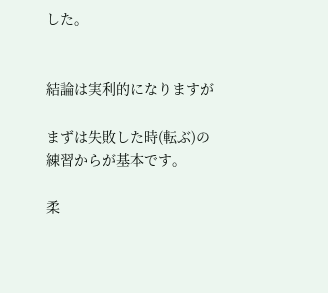した。


結論は実利的になりますが

まずは失敗した時(転ぶ)の練習からが基本です。

柔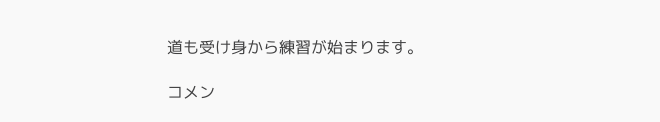道も受け身から練習が始まります。

コメン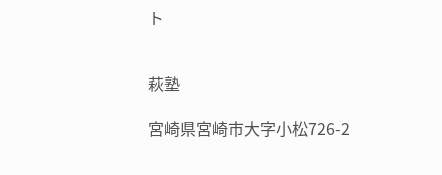ト


萩塾

宮崎県宮崎市大字小松726-2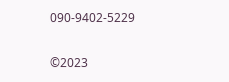090-9402-5229

©2023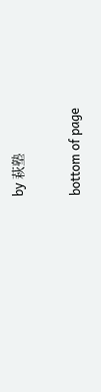by 萩塾

bottom of page